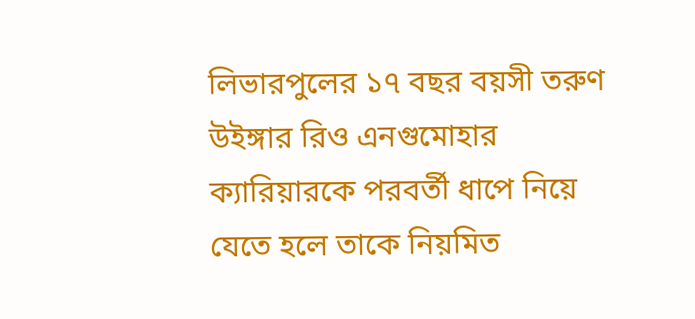লিভারপুলের ১৭ বছর বয়সী তরুণ উইঙ্গার রিও এনগুমোহার ক্যারিয়ারকে পরবর্তী ধাপে নিয়ে যেতে হলে তাকে নিয়মিত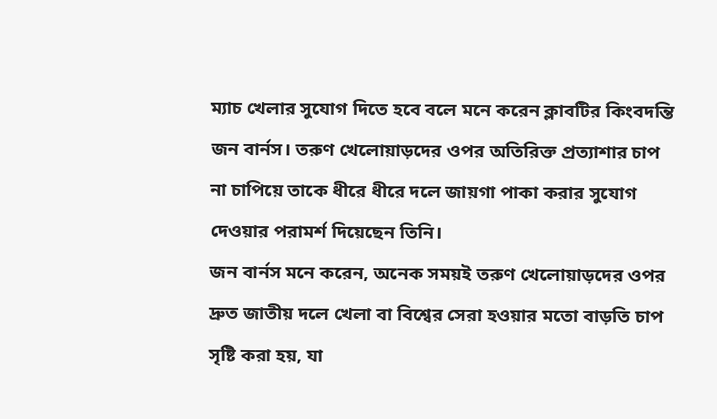ম্যাচ খেলার সুযোগ দিতে হবে বলে মনে করেন ক্লাবটির কিংবদন্তি জন বার্নস। তরুণ খেলোয়াড়দের ওপর অতিরিক্ত প্রত্যাশার চাপ না চাপিয়ে তাকে ধীরে ধীরে দলে জায়গা পাকা করার সুযোগ দেওয়ার পরামর্শ দিয়েছেন তিনি।
জন বার্নস মনে করেন, অনেক সময়ই তরুণ খেলোয়াড়দের ওপর দ্রুত জাতীয় দলে খেলা বা বিশ্বের সেরা হওয়ার মতো বাড়তি চাপ সৃষ্টি করা হয়, যা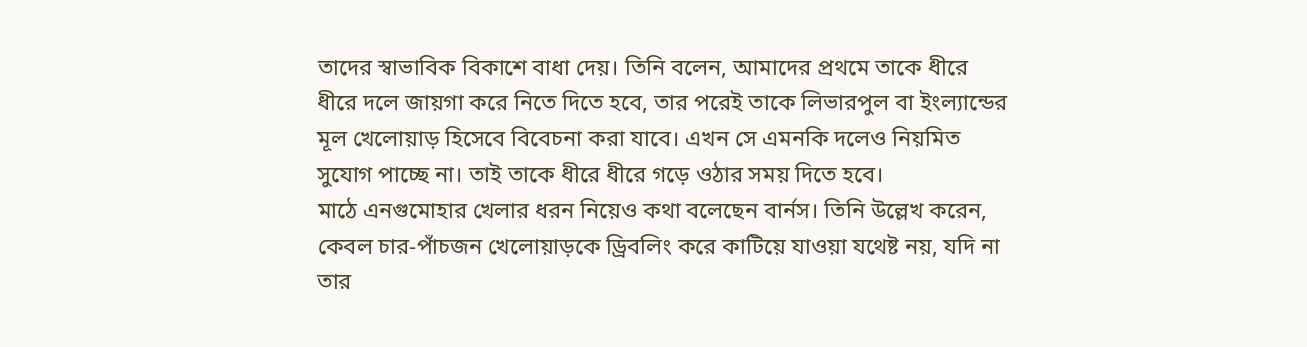তাদের স্বাভাবিক বিকাশে বাধা দেয়। তিনি বলেন, আমাদের প্রথমে তাকে ধীরে ধীরে দলে জায়গা করে নিতে দিতে হবে, তার পরেই তাকে লিভারপুল বা ইংল্যান্ডের মূল খেলোয়াড় হিসেবে বিবেচনা করা যাবে। এখন সে এমনকি দলেও নিয়মিত সুযোগ পাচ্ছে না। তাই তাকে ধীরে ধীরে গড়ে ওঠার সময় দিতে হবে।
মাঠে এনগুমোহার খেলার ধরন নিয়েও কথা বলেছেন বার্নস। তিনি উল্লেখ করেন, কেবল চার-পাঁচজন খেলোয়াড়কে ড্রিবলিং করে কাটিয়ে যাওয়া যথেষ্ট নয়, যদি না তার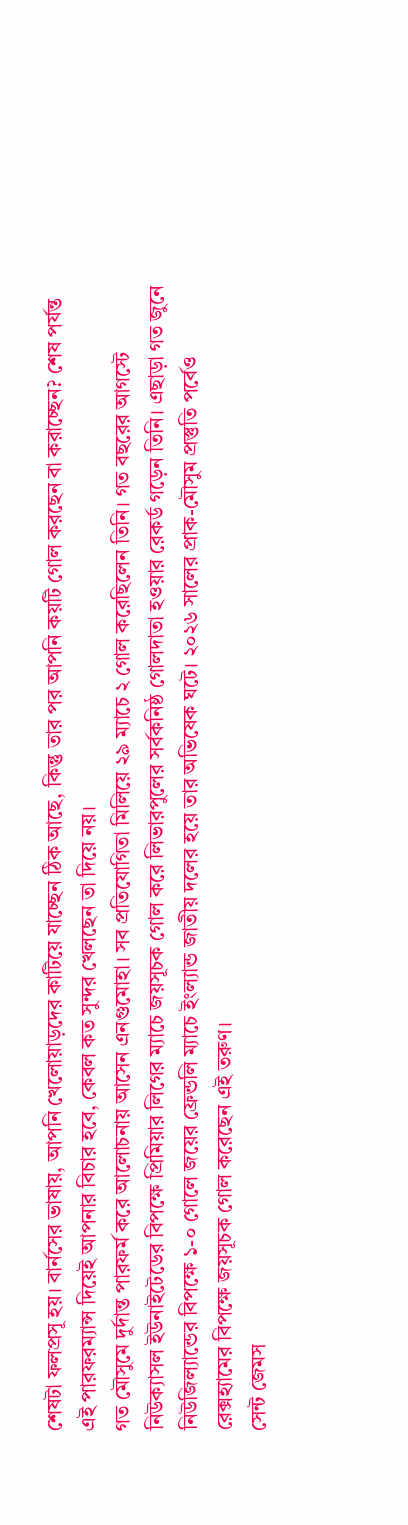শেষটা ফলপ্রসূ হয়। বার্নসের ভাষায়, আপনি খেলোয়াড়দের কাটিয়ে যাচ্ছেন ঠিক আছে, কিন্তু তার পর আপনি কয়টি গোল করছেন বা করাচ্ছেন? শেষ পর্যন্ত এই পারফরম্যান্স দিয়েই আপনার বিচার হবে, কেবল কত সুন্দর খেলছেন তা দিয়ে নয়।
গত মৌসুমে দুর্দান্ত পারফর্ম করে আলোচনায় আসেন এনগুমোহা। সব প্রতিযোগিতা মিলিয়ে ২৯ ম্যাচে ২ গোল করেছিলেন তিনি। গত বছরের আগস্টে নিউক্যাসল ইউনাইটেডের বিপক্ষে প্রিমিয়ার লিগের ম্যাচে জয়সূচক গোল করে লিভারপুলের সর্বকনিষ্ঠ গোলদাতা হওয়ার রেকর্ড গড়েন তিনি। এছাড়া গত জুনে নিউজিল্যান্ডের বিপক্ষে ১-০ গোলে জয়ের ফ্রেন্ডলি ম্যাচে ইংল্যান্ড জাতীয় দলের হয়ে তার অভিষেক ঘটে। ২০২৬ সালের প্রাক-মৌসুম প্রস্তুতি পর্বেও রেক্সহ্যামের বিপক্ষে জয়সূচক গোল করেছেন এই তরুণ।
সেন্ট জেমস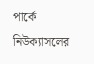পার্কে নিউক্যাসলের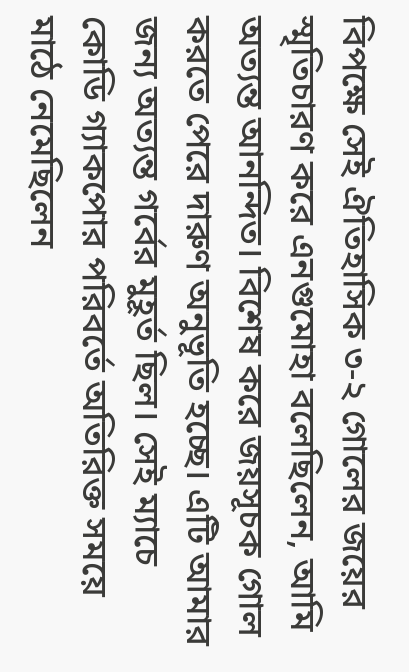বিপক্ষে সেই ঐতিহাসিক ৩-২ গোলের জয়ের স্মৃতিচারণ করে এনগুমোহা বলেছিলেন, আমি অত্যন্ত আনন্দিত। বিশেষ করে জয়সূচক গোল করতে পেরে দারুণ অনুভূতি হচ্ছে। এটি আমার জন্য অত্যন্ত গর্বের মুহূর্ত ছিল। সেই ম্যাচে কোডি গ্যাকপোর পরিবর্তে অতিরিক্ত সময়ে মাঠে নেমেছিলেন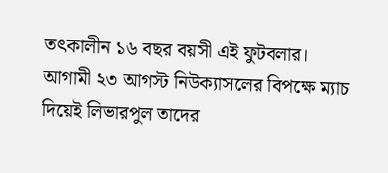তৎকালীন ১৬ বছর বয়সী এই ফুটবলার।
আগামী ২৩ আগস্ট নিউক্যাসলের বিপক্ষে ম্যাচ দিয়েই লিভারপুল তাদের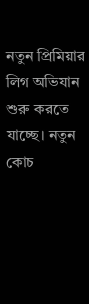নতুন প্রিমিয়ার লিগ অভিযান শুরু করতে যাচ্ছে। নতুন কোচ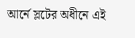আর্নে স্লটের অধীনে এই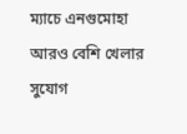ম্যাচে এনগুমোহা আরও বেশি খেলার সুযোগ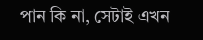পান কি না, সেটাই এখন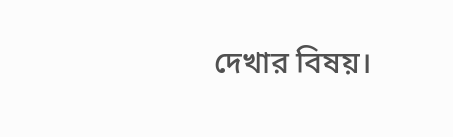দেখার বিষয়।